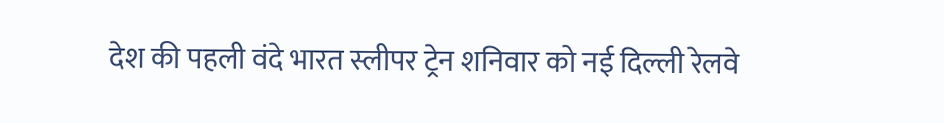देश की पहली वंदे भारत स्लीपर ट्रेन शनिवार को नई दिल्ली रेलवे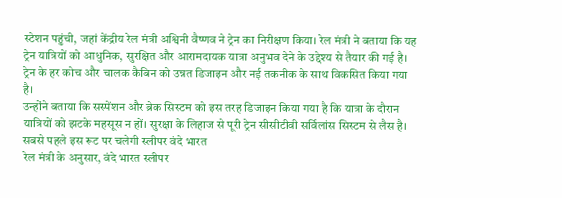स्टेशन पहुंची, जहां केंद्रीय रेल मंत्री अश्विनी वैष्णव ने ट्रेन का निरीक्षण किया। रेल मंत्री ने बताया कि यह ट्रेन यात्रियों को आधुनिक, सुरक्षित और आरामदायक यात्रा अनुभव देने के उद्देश्य से तैयार की गई है। ट्रेन के हर कोच और चालक कैबिन को उन्नत डिजाइन और नई तकनीक के साथ विकसित किया गया है।
उन्होंने बताया कि सस्पेंशन और ब्रेक सिस्टम को इस तरह डिजाइन किया गया है कि यात्रा के दौरान यात्रियों को झटके महसूस न हों। सुरक्षा के लिहाज से पूरी ट्रेन सीसीटीवी सर्विलांस सिस्टम से लैस है।
सबसे पहले इस रूट पर चलेगी स्लीपर वंदे भारत
रेल मंत्री के अनुसार, वंदे भारत स्लीपर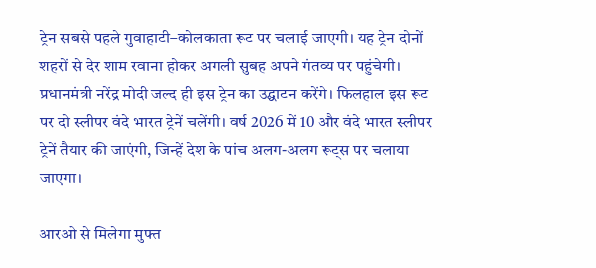ट्रेन सबसे पहले गुवाहाटी–कोलकाता रूट पर चलाई जाएगी। यह ट्रेन दोनों शहरों से देर शाम रवाना होकर अगली सुबह अपने गंतव्य पर पहुंचेगी।
प्रधानमंत्री नरेंद्र मोदी जल्द ही इस ट्रेन का उद्घाटन करेंगे। फिलहाल इस रूट पर दो स्लीपर वंदे भारत ट्रेनें चलेंगी। वर्ष 2026 में 10 और वंदे भारत स्लीपर ट्रेनें तैयार की जाएंगी, जिन्हें देश के पांच अलग-अलग रूट्स पर चलाया जाएगा।

आरओ से मिलेगा मुफ्त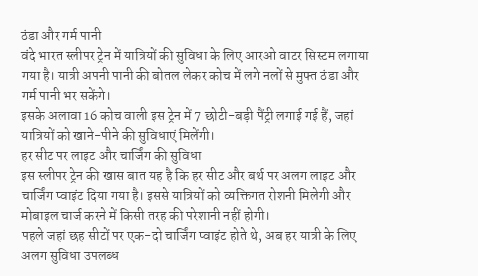ठंडा और गर्म पानी
वंदे भारत स्लीपर ट्रेन में यात्रियों की सुविधा के लिए आरओ वाटर सिस्टम लगाया गया है। यात्री अपनी पानी की बोतल लेकर कोच में लगे नलों से मुफ्त ठंडा और गर्म पानी भर सकेंगे।
इसके अलावा 16 कोच वाली इस ट्रेन में 7 छोटी-बड़ी पैंट्री लगाई गई हैं, जहां यात्रियों को खाने-पीने की सुविधाएं मिलेंगी।
हर सीट पर लाइट और चार्जिंग की सुविधा
इस स्लीपर ट्रेन की खास बात यह है कि हर सीट और बर्थ पर अलग लाइट और चार्जिंग प्वाइंट दिया गया है। इससे यात्रियों को व्यक्तिगत रोशनी मिलेगी और मोबाइल चार्ज करने में किसी तरह की परेशानी नहीं होगी।
पहले जहां छह सीटों पर एक-दो चार्जिंग प्वाइंट होते थे, अब हर यात्री के लिए अलग सुविधा उपलब्ध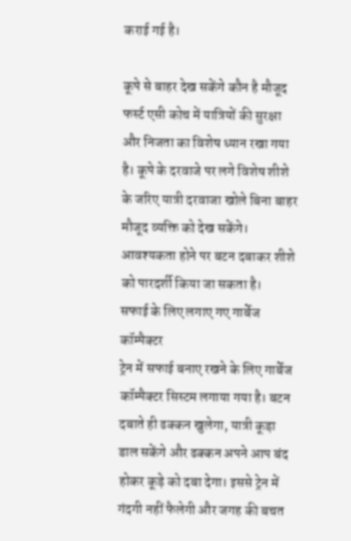कराई गई है।

कूपे से बाहर देख सकेंगे कौन है मौजूद
फर्स्ट एसी कोच में यात्रियों की सुरक्षा और निजता का विशेष ध्यान रखा गया है। कूपे के दरवाजे पर लगे विशेष शीशे के जरिए यात्री दरवाजा खोले बिना बाहर मौजूद व्यक्ति को देख सकेंगे। आवश्यकता होने पर बटन दबाकर शीशे को पारदर्शी किया जा सकता है।
सफाई के लिए लगाए गए गार्बेज कॉम्पैक्टर
ट्रेन में सफाई बनाए रखने के लिए गार्बेज कॉम्पैक्टर सिस्टम लगाया गया है। बटन दबाते ही ढक्कन खुलेगा, यात्री कूड़ा डाल सकेंगे और ढक्कन अपने आप बंद होकर कूड़े को दबा देगा। इससे ट्रेन में गंदगी नहीं फैलेगी और जगह की बचत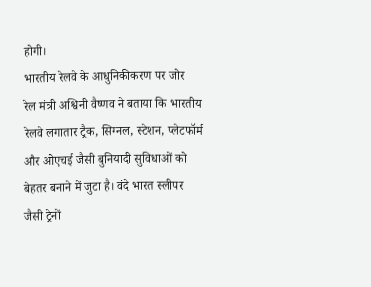होगी।
भारतीय रेलवे के आधुनिकीकरण पर जोर
रेल मंत्री अश्विनी वैष्णव ने बताया कि भारतीय रेलवे लगातार ट्रैक, सिग्नल, स्टेशन, प्लेटफॉर्म और ओएचई जैसी बुनियादी सुविधाओं को बेहतर बनाने में जुटा है। वंदे भारत स्लीपर जैसी ट्रेनों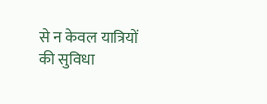से न केवल यात्रियों की सुविधा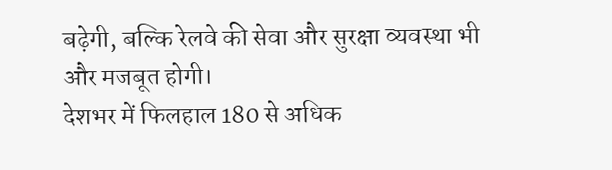बढ़ेगी, बल्कि रेलवे की सेवा और सुरक्षा व्यवस्था भी और मजबूत होगी।
देशभर में फिलहाल 180 से अधिक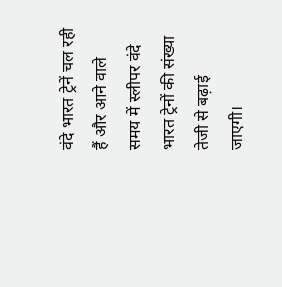वंदे भारत ट्रेनें चल रही हैं और आने वाले समय में स्लीपर वंदे भारत ट्रेनों की संख्या तेजी से बढ़ाई जाएगी।